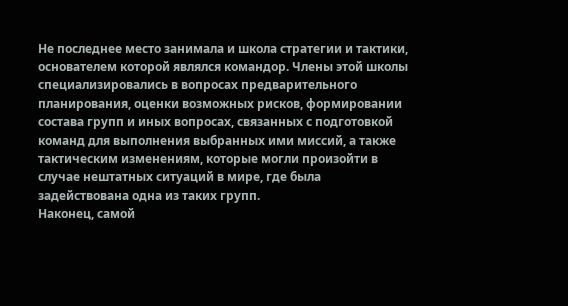Не последнее место занимала и школа стратегии и тактики, основателем которой являлся командор. Члены этой школы специализировались в вопросах предварительного планирования, оценки возможных рисков, формировании состава групп и иных вопросах, связанных с подготовкой команд для выполнения выбранных ими миссий, а также тактическим изменениям, которые могли произойти в случае нештатных ситуаций в мире, где была задействована одна из таких групп.
Наконец, самой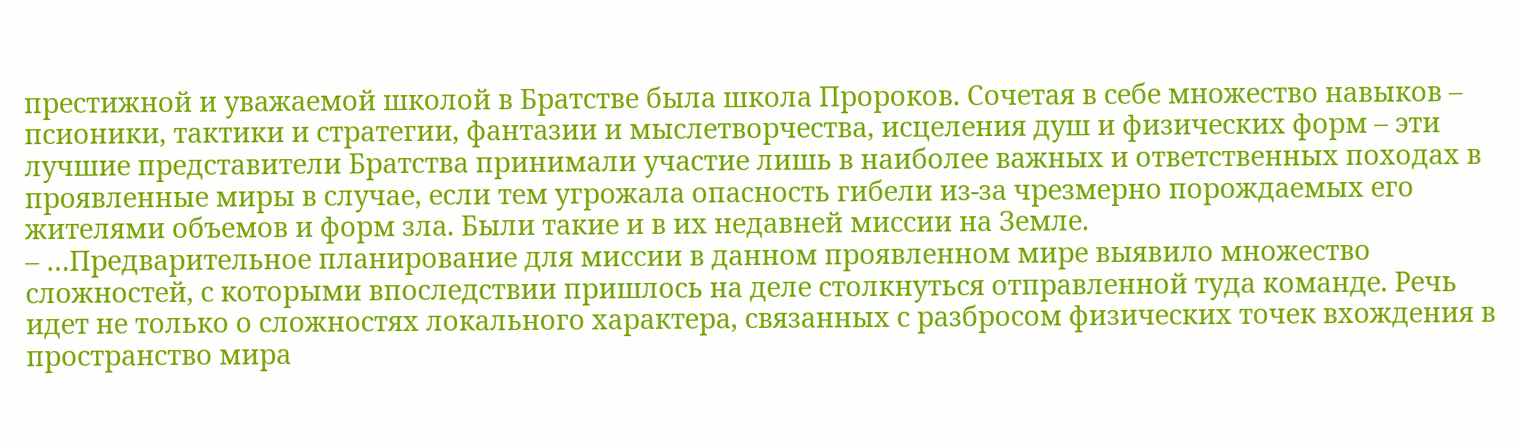престижной и уважаемой школой в Братстве была школа Пророков. Сочетая в себе множество навыков – псионики, тактики и стратегии, фантазии и мыслетворчества, исцеления душ и физических форм – эти лучшие представители Братства принимали участие лишь в наиболее важных и ответственных походах в проявленные миры в случае, если тем угрожала опасность гибели из-за чрезмерно порождаемых его жителями объемов и форм зла. Были такие и в их недавней миссии на Земле.
– …Предварительное планирование для миссии в данном проявленном мире выявило множество сложностей, с которыми впоследствии пришлось на деле столкнуться отправленной туда команде. Речь идет не только о сложностях локального характера, связанных с разбросом физических точек вхождения в пространство мира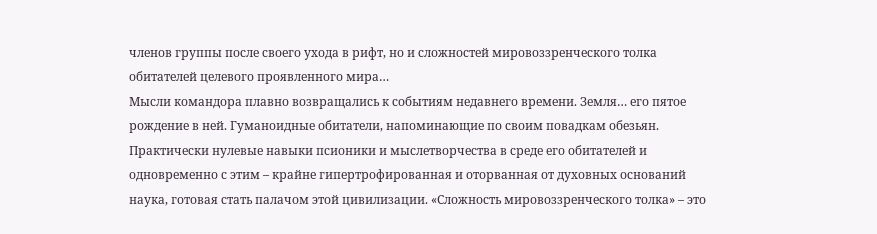членов группы после своего ухода в рифт, но и сложностей мировоззренческого толка обитателей целевого проявленного мира…
Мысли командора плавно возвращались к событиям недавнего времени. Земля… его пятое рождение в ней. Гуманоидные обитатели, напоминающие по своим повадкам обезьян. Практически нулевые навыки псионики и мыслетворчества в среде его обитателей и одновременно с этим – крайне гипертрофированная и оторванная от духовных оснований наука, готовая стать палачом этой цивилизации. «Сложность мировоззренческого толка» – это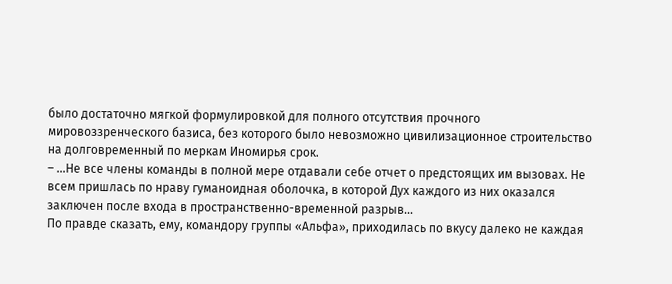было достаточно мягкой формулировкой для полного отсутствия прочного мировоззренческого базиса, без которого было невозможно цивилизационное строительство на долговременный по меркам Иномирья срок.
– …Не все члены команды в полной мере отдавали себе отчет о предстоящих им вызовах. Не всем пришлась по нраву гуманоидная оболочка, в которой Дух каждого из них оказался заключен после входа в пространственно-временной разрыв…
По правде сказать, ему, командору группы «Альфа», приходилась по вкусу далеко не каждая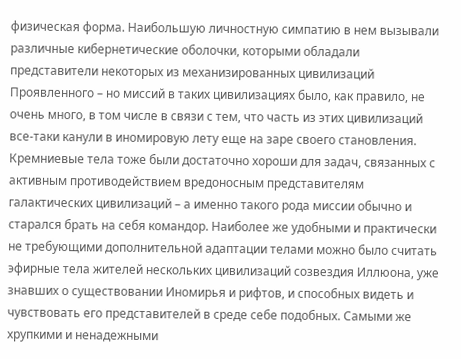физическая форма. Наибольшую личностную симпатию в нем вызывали различные кибернетические оболочки, которыми обладали представители некоторых из механизированных цивилизаций Проявленного – но миссий в таких цивилизациях было, как правило, не очень много, в том числе в связи с тем, что часть из этих цивилизаций все-таки канули в иномировую лету еще на заре своего становления. Кремниевые тела тоже были достаточно хороши для задач, связанных с активным противодействием вредоносным представителям галактических цивилизаций – а именно такого рода миссии обычно и старался брать на себя командор. Наиболее же удобными и практически не требующими дополнительной адаптации телами можно было считать эфирные тела жителей нескольких цивилизаций созвездия Иллюона, уже знавших о существовании Иномирья и рифтов, и способных видеть и чувствовать его представителей в среде себе подобных. Самыми же хрупкими и ненадежными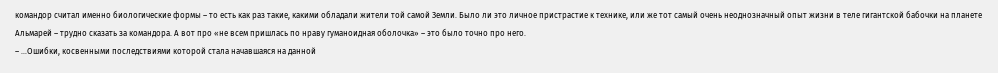командор считал именно биологические формы – то есть как раз такие, какими обладали жители той самой Земли. Было ли это личное пристрастие к технике, или же тот самый очень неоднозначный опыт жизни в теле гигантской бабочки на планете Альмарей – трудно сказать за командора. А вот про «не всем пришлась по нраву гуманоидная оболочка» – это было точно про него.
– …Ошибки, косвенными последствиями которой стала начавшаяся на данной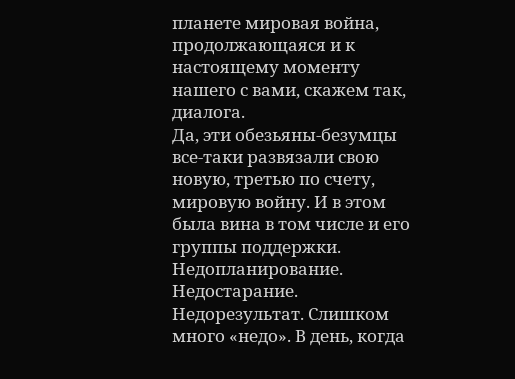планете мировая война, продолжающаяся и к настоящему моменту нашего с вами, скажем так, диалога.
Да, эти обезьяны-безумцы все-таки развязали свою новую, третью по счету, мировую войну. И в этом была вина в том числе и его группы поддержки. Недопланирование. Недостарание. Недорезультат. Слишком много «недо». В день, когда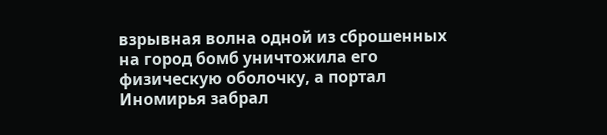взрывная волна одной из сброшенных на город бомб уничтожила его физическую оболочку, а портал Иномирья забрал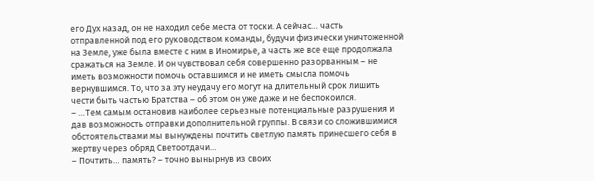его Дух назад, он не находил себе места от тоски. А сейчас… часть отправленной под его руководством команды, будучи физически уничтоженной на Земле, уже была вместе с ним в Иномирье, а часть же все еще продолжала сражаться на Земле. И он чувствовал себя совершенно разорванным – не иметь возможности помочь оставшимся и не иметь смысла помочь вернувшимся. То, что за эту неудачу его могут на длительный срок лишить чести быть частью Братства – об этом он уже даже и не беспокоился.
– …Тем самым остановив наиболее серьезные потенциальные разрушения и дав возможность отправки дополнительной группы. В связи со сложившимися обстоятельствами мы вынуждены почтить светлую память принесшего себя в жертву через обряд Светоотдачи…
– Почтить… память? – точно вынырнув из своих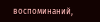воспоминаний,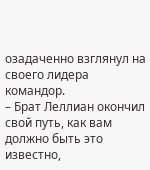озадаченно взглянул на своего лидера командор.
– Брат Леллиан окончил свой путь, как вам должно быть это известно,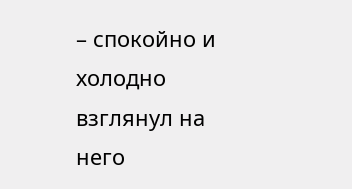– спокойно и холодно взглянул на него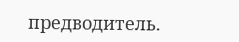предводитель.